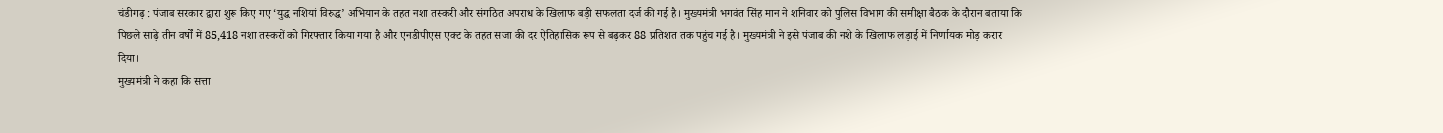चंडीगढ़ : पंजाब सरकार द्वारा शुरू किए गए ‘युद्ध नशियां विरुद्ध’ अभियान के तहत नशा तस्करी और संगठित अपराध के खिलाफ बड़ी सफलता दर्ज की गई है। मुख्यमंत्री भगवंत सिंह मान ने शनिवार को पुलिस विभाग की समीक्षा बैठक के दौरान बताया कि पिछले साढ़े तीन वर्षों में 85,418 नशा तस्करों को गिरफ्तार किया गया है और एनडीपीएस एक्ट के तहत सजा की दर ऐतिहासिक रूप से बढ़कर 88 प्रतिशत तक पहुंच गई है। मुख्यमंत्री ने इसे पंजाब की नशे के खिलाफ लड़ाई में निर्णायक मोड़ करार दिया।
मुख्यमंत्री ने कहा कि सत्ता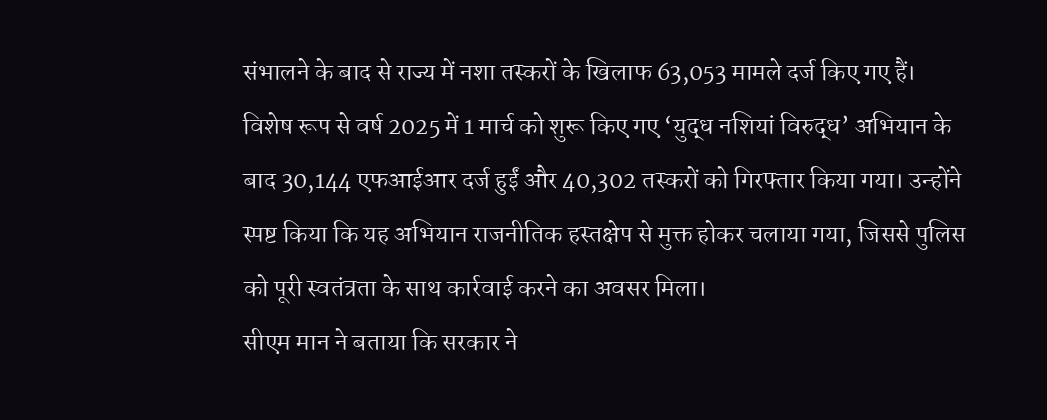संभालने के बाद से राज्य में नशा तस्करों के खिलाफ 63,053 मामले दर्ज किए गए हैं। विशेष रूप से वर्ष 2025 में 1 मार्च को शुरू किए गए ‘युद्ध नशियां विरुद्ध’ अभियान के बाद 30,144 एफआईआर दर्ज हुईं और 40,302 तस्करों को गिरफ्तार किया गया। उन्होंने स्पष्ट किया कि यह अभियान राजनीतिक हस्तक्षेप से मुक्त होकर चलाया गया, जिससे पुलिस को पूरी स्वतंत्रता के साथ कार्रवाई करने का अवसर मिला।
सीएम मान ने बताया कि सरकार ने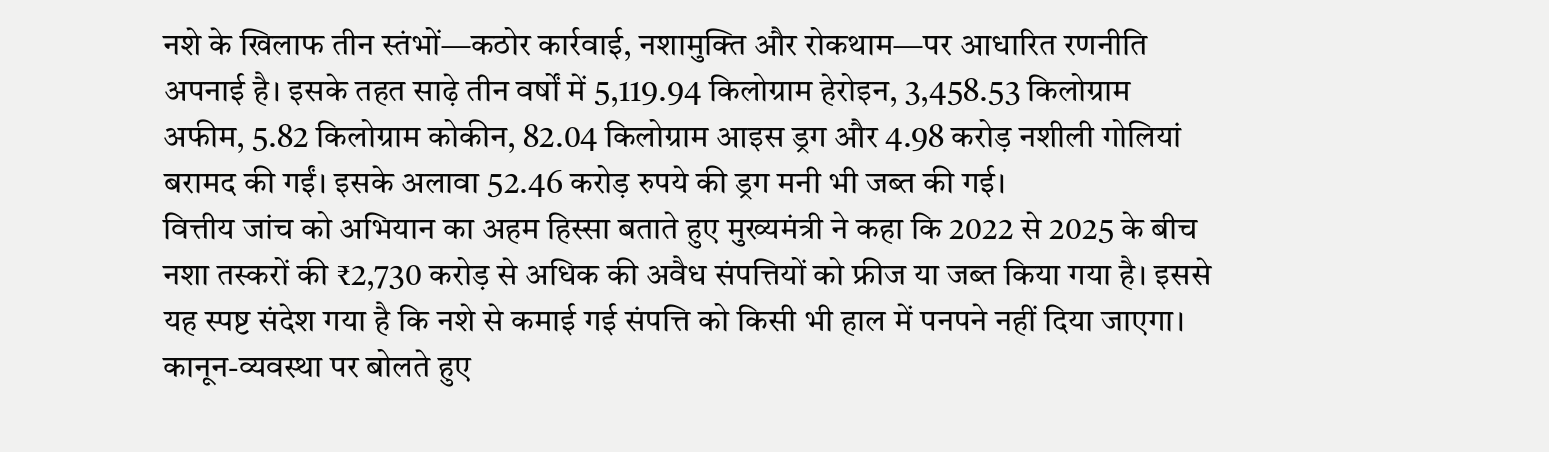नशे के खिलाफ तीन स्तंभों—कठोर कार्रवाई, नशामुक्ति और रोकथाम—पर आधारित रणनीति अपनाई है। इसके तहत साढ़े तीन वर्षों में 5,119.94 किलोग्राम हेरोइन, 3,458.53 किलोग्राम अफीम, 5.82 किलोग्राम कोकीन, 82.04 किलोग्राम आइस ड्रग और 4.98 करोड़ नशीली गोलियां बरामद की गईं। इसके अलावा 52.46 करोड़ रुपये की ड्रग मनी भी जब्त की गई।
वित्तीय जांच को अभियान का अहम हिस्सा बताते हुए मुख्यमंत्री ने कहा कि 2022 से 2025 के बीच नशा तस्करों की ₹2,730 करोड़ से अधिक की अवैध संपत्तियों को फ्रीज या जब्त किया गया है। इससे यह स्पष्ट संदेश गया है कि नशे से कमाई गई संपत्ति को किसी भी हाल में पनपने नहीं दिया जाएगा।
कानून-व्यवस्था पर बोलते हुए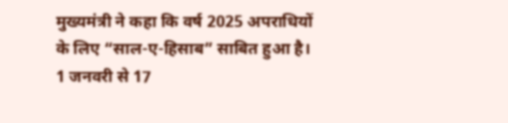मुख्यमंत्री ने कहा कि वर्ष 2025 अपराधियों के लिए “साल-ए-हिसाब” साबित हुआ है। 1 जनवरी से 17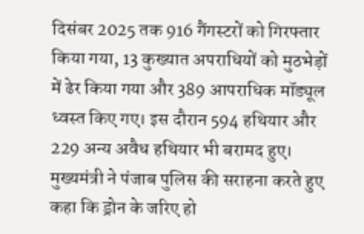दिसंबर 2025 तक 916 गैंगस्टरों को गिरफ्तार किया गया, 13 कुख्यात अपराधियों को मुठभेड़ों में ढेर किया गया और 389 आपराधिक मॉड्यूल ध्वस्त किए गए। इस दौरान 594 हथियार और 229 अन्य अवैध हथियार भी बरामद हुए।
मुख्यमंत्री ने पंजाब पुलिस की सराहना करते हुए कहा कि ड्रोन के जरिए हो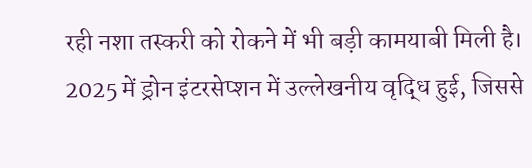रही नशा तस्करी को रोकने में भी बड़ी कामयाबी मिली है। 2025 में ड्रोन इंटरसेप्शन में उल्लेखनीय वृद्धि हुई, जिससे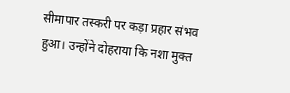सीमापार तस्करी पर कड़ा प्रहार संभव हुआ। उन्होंने दोहराया कि नशा मुक्त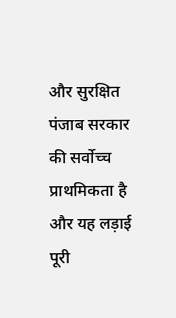और सुरक्षित पंजाब सरकार की सर्वोच्च प्राथमिकता है और यह लड़ाई पूरी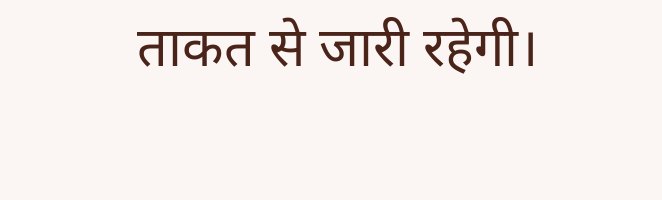ताकत से जारी रहेगी।